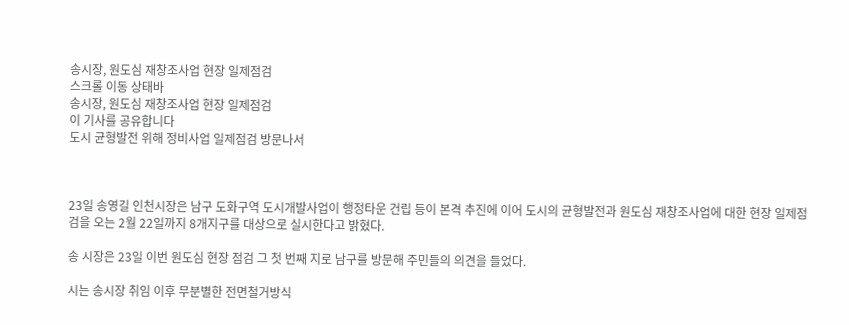송시장, 원도심 재창조사업 현장 일제점검
스크롤 이동 상태바
송시장, 원도심 재창조사업 현장 일제점검
이 기사를 공유합니다
도시 균형발전 위해 정비사업 일제점검 방문나서



23일 송영길 인천시장은 남구 도화구역 도시개발사업이 행정타운 건립 등이 본격 추진에 이어 도시의 균형발전과 원도심 재창조사업에 대한 현장 일제점검을 오는 2월 22일까지 8개지구를 대상으로 실시한다고 밝혔다.

송 시장은 23일 이번 원도심 현장 점검 그 첫 번째 지로 남구를 방문해 주민들의 의견을 들었다.

시는 송시장 취임 이후 무분별한 전면철거방식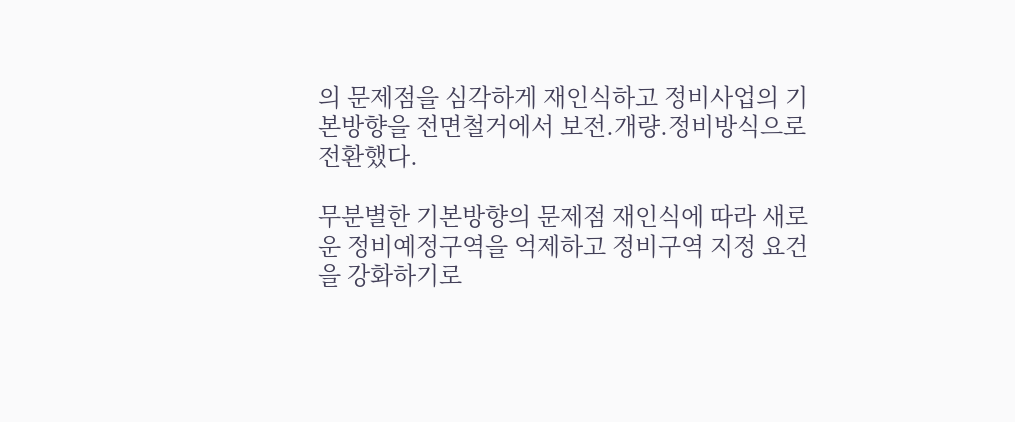의 문제점을 심각하게 재인식하고 정비사업의 기본방향을 전면철거에서 보전.개량.정비방식으로 전환했다.

무분별한 기본방향의 문제점 재인식에 따라 새로운 정비예정구역을 억제하고 정비구역 지정 요건을 강화하기로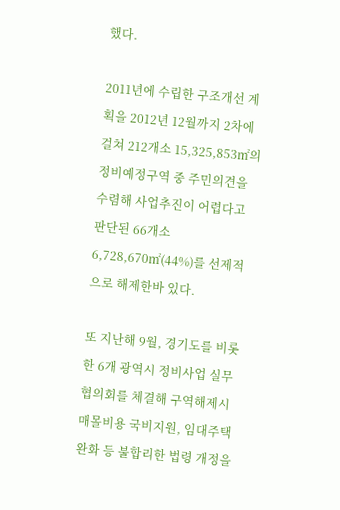했다.

2011년에 수립한 구조개선 계획을 2012년 12월까지 2차에 걸쳐 212개소 15,325,853㎡의 정비예정구역 중 주민의견을 수렴해 사업추진이 어렵다고 판단된 66개소 6,728,670㎡(44%)를 선제적으로 해제한바 있다.

또 지난해 9월, 경기도를 비롯한 6개 광역시 정비사업 실무협의회를 체결해 구역해제시 매몰비용 국비지원, 임대주택 완화 등 불합리한 법령 개정을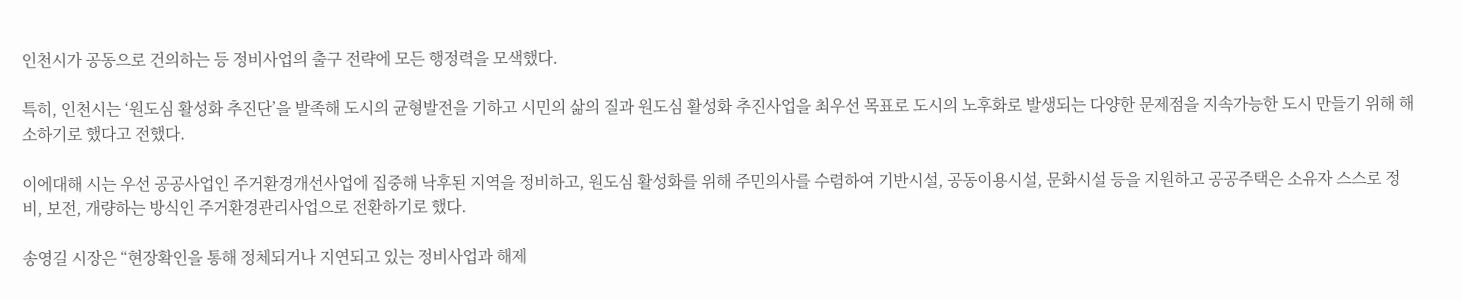인천시가 공동으로 건의하는 등 정비사업의 출구 전략에 모든 행정력을 모색했다.

특히, 인천시는 ‘원도심 활성화 추진단’을 발족해 도시의 균형발전을 기하고 시민의 삶의 질과 원도심 활성화 추진사업을 최우선 목표로 도시의 노후화로 발생되는 다양한 문제점을 지속가능한 도시 만들기 위해 해소하기로 했다고 전했다.

이에대해 시는 우선 공공사업인 주거환경개선사업에 집중해 낙후된 지역을 정비하고, 원도심 활성화를 위해 주민의사를 수렴하여 기반시설, 공동이용시설, 문화시설 등을 지원하고 공공주택은 소유자 스스로 정비, 보전, 개량하는 방식인 주거환경관리사업으로 전환하기로 했다.

송영길 시장은 “현장확인을 통해 정체되거나 지연되고 있는 정비사업과 해제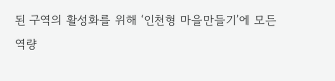된 구역의 활성화를 위해 ‘인천형 마을만들기’에 모든 역량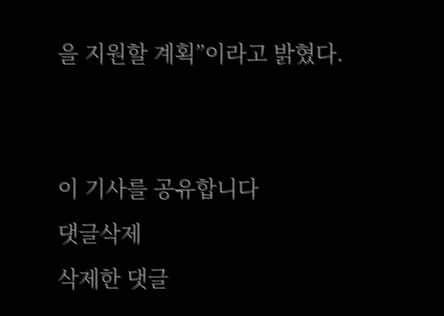을 지원할 계획”이라고 밝혔다.


이 기사를 공유합니다
댓글삭제
삭제한 댓글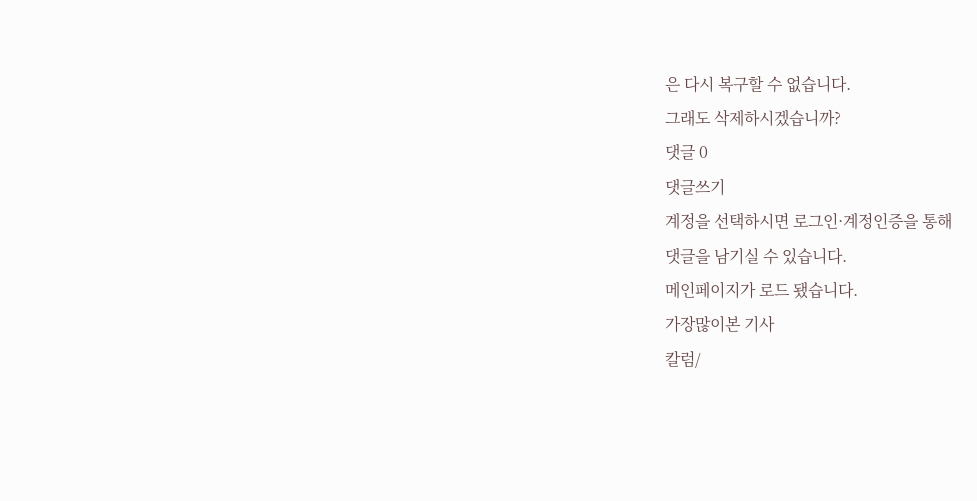은 다시 복구할 수 없습니다.
그래도 삭제하시겠습니까?
댓글 0
댓글쓰기
계정을 선택하시면 로그인·계정인증을 통해
댓글을 남기실 수 있습니다.
메인페이지가 로드 됐습니다.
가장많이본 기사
칼럼/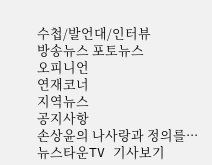수첩/발언대/인터뷰
방송뉴스 포토뉴스
오피니언
연재코너
지역뉴스
공지사항
손상윤의 나사랑과 정의를···
뉴스타운TV 기사보기